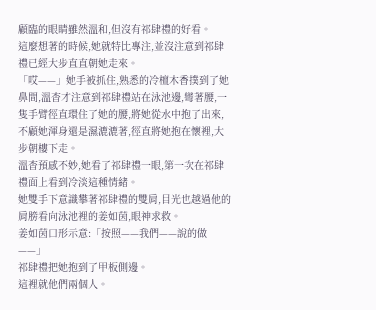顧臨的眼睛雖然溫和,但沒有祁肆禮的好看。
這麼想著的時候,她就特比專注,並沒注意到祁肆禮已經大步直直朝她走來。
「哎——」她手被抓住,熟悉的冷檀木香撲到了她鼻間,溫杳才注意到祁肆禮站在泳池邊,彎著腰,一隻手臂徑直環住了她的腰,將她從水中抱了出來,不顧她渾身還是濕漉漉著,徑直將她抱在懷裡,大步朝樓下走。
溫杳預感不妙,她看了祁肆禮一眼,第一次在祁肆禮面上看到冷淡這種情緒。
她雙手下意識攀著祁肆禮的雙肩,目光也越過他的肩膀看向泳池裡的姜如茵,眼神求救。
姜如茵口形示意:「按照——我們——說的做——」
祁肆禮把她抱到了甲板側邊。
這裡就他們兩個人。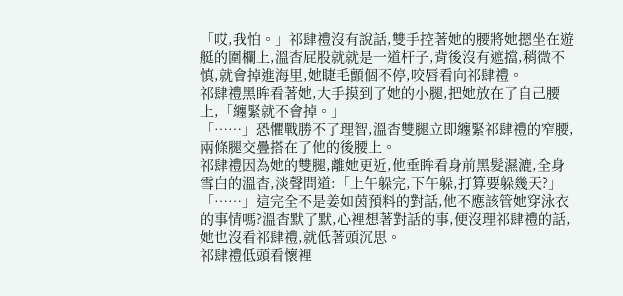「哎,我怕。」祁肆禮沒有說話,雙手控著她的腰將她摁坐在遊艇的圍欄上,溫杳屁股就就是一道杆子,背後沒有遮擋,稍微不慎,就會掉進海里,她睫毛顫個不停,咬唇看向祁肆禮。
祁肆禮黑眸看著她,大手摸到了她的小腿,把她放在了自己腰上,「纏緊就不會掉。」
「……」恐懼戰勝不了理智,溫杳雙腿立即纏緊祁肆禮的窄腰,兩條腿交疊搭在了他的後腰上。
祁肆禮因為她的雙腿,離她更近,他垂眸看身前黑髮濕漉,全身雪白的溫杳,淡聲問道:「上午躲完,下午躲,打算要躲幾天?」
「……」這完全不是姜如茵預料的對話,他不應該管她穿泳衣的事情嗎?溫杳默了默,心裡想著對話的事,便沒理祁肆禮的話,她也沒看祁肆禮,就低著頭沉思。
祁肆禮低頭看懷裡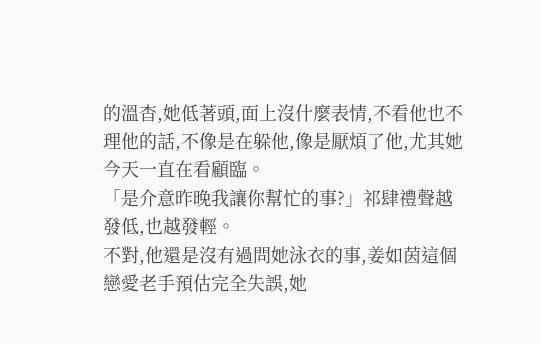的溫杳,她低著頭,面上沒什麼表情,不看他也不理他的話,不像是在躲他,像是厭煩了他,尤其她今天一直在看顧臨。
「是介意昨晚我讓你幫忙的事?」祁肆禮聲越發低,也越發輕。
不對,他還是沒有過問她泳衣的事,姜如茵這個戀愛老手預估完全失誤,她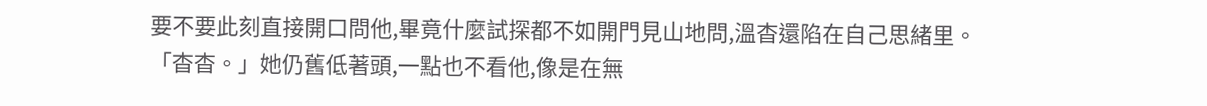要不要此刻直接開口問他,畢竟什麼試探都不如開門見山地問,溫杳還陷在自己思緒里。
「杳杳。」她仍舊低著頭,一點也不看他,像是在無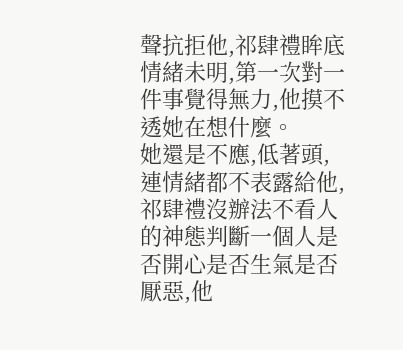聲抗拒他,祁肆禮眸底情緒未明,第一次對一件事覺得無力,他摸不透她在想什麼。
她還是不應,低著頭,連情緒都不表露給他,祁肆禮沒辦法不看人的神態判斷一個人是否開心是否生氣是否厭惡,他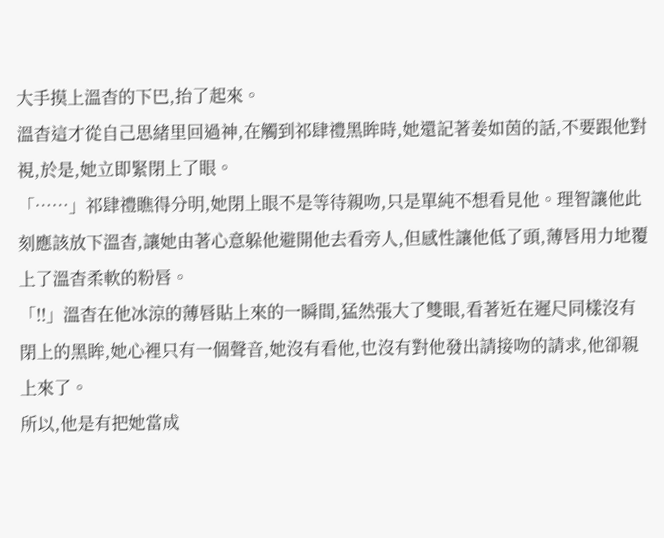大手摸上溫杳的下巴,抬了起來。
溫杳這才從自己思緒里回過神,在觸到祁肆禮黑眸時,她還記著姜如茵的話,不要跟他對視,於是,她立即緊閉上了眼。
「……」祁肆禮瞧得分明,她閉上眼不是等待親吻,只是單純不想看見他。理智讓他此刻應該放下溫杳,讓她由著心意躲他避開他去看旁人,但感性讓他低了頭,薄唇用力地覆上了溫杳柔軟的粉唇。
「!!」溫杳在他冰涼的薄唇貼上來的一瞬間,猛然張大了雙眼,看著近在遲尺同樣沒有閉上的黑眸,她心裡只有一個聲音,她沒有看他,也沒有對他發出請接吻的請求,他卻親上來了。
所以,他是有把她當成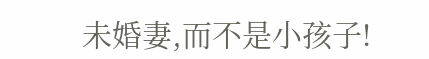未婚妻,而不是小孩子!